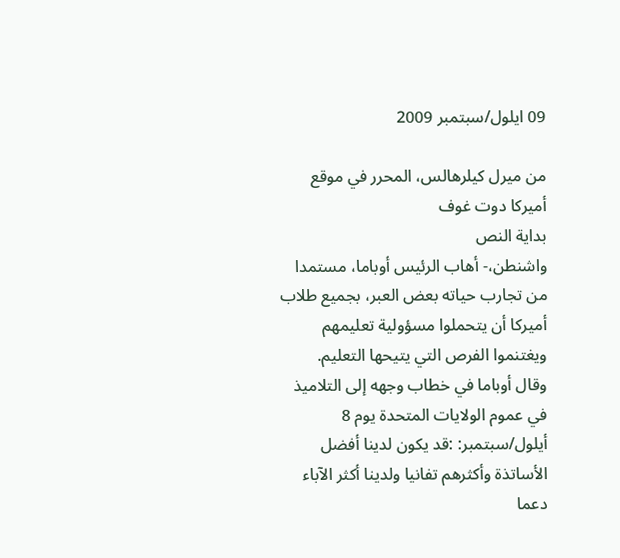09 ايلول/سبتمبر 2009

من ميرل كيلرهالس، المحرر في موقع أميركا دوت غوف
بداية النص
واشنطن،- أهاب الرئيس أوباما، مستمدا من تجارب حياته بعض العبر، بجميع طلاب أميركا أن يتحملوا مسؤولية تعليمهم ويغتنموا الفرص التي يتيحها التعليم.
وقال أوباما في خطاب وجهه إلى التلاميذ في عموم الولايات المتحدة يوم 8 أيلول/سبتمبر: :قد يكون لدينا أفضل الأساتذة وأكثرهم تفانيا ولدينا أكثر الآباء دعما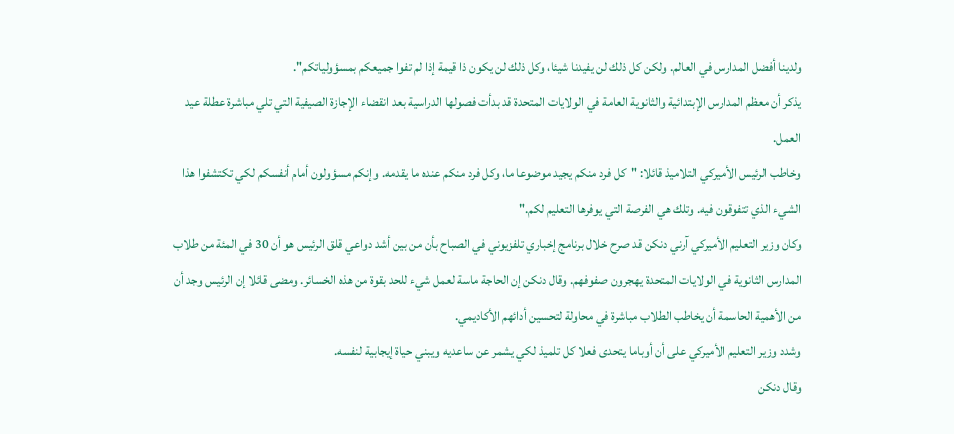ولدينا أفضل المدارس في العالم. ولكن كل ذلك لن يفيدنا شيئا، وكل ذلك لن يكون ذا قيمة إذا لم تفوا جميعكم بمسؤولياتكم".
يذكر أن معظم المدارس الإبتدائية والثانوية العامة في الولايات المتحدة قد بدأت فصولها الدراسية بعد انقضاء الإجازة الصيفية التي تلي مباشرة عطلة عيد العمل.
وخاطب الرئيس الأميركي التلاميذ قائلا: "كل فرد منكم يجيد موضوعا ما، وكل فرد منكم عنده ما يقدمه. وإنكم مسؤولون أمام أنفسكم لكي تكتشفوا هذا الشيء الذي تتفوقون فيه. وتلك هي الفرصة التي يوفرها التعليم لكم."
وكان وزير التعليم الأميركي آرني دنكن قد صرح خلال برنامج إخباري تلفزيوني في الصباح بأن من بين أشد دواعي قلق الرئيس هو أن 30 في المئة من طلاب المدارس الثانوية في الولايات المتحدة يهجرون صفوفهم. وقال دنكن إن الحاجة ماسة لعمل شيء للحد بقوة من هذه الخسائر. ومضى قائلا إن الرئيس وجد أن من الأهمية الحاسمة أن يخاطب الطلاب مباشرة في محاولة لتحسين أدائهم الأكاديمي.
وشدد وزير التعليم الأميركي على أن أوباما يتحدى فعلا كل تلميذ لكي يشمر عن ساعديه ويبني حياة إيجابية لنفسه.
وقال دنكن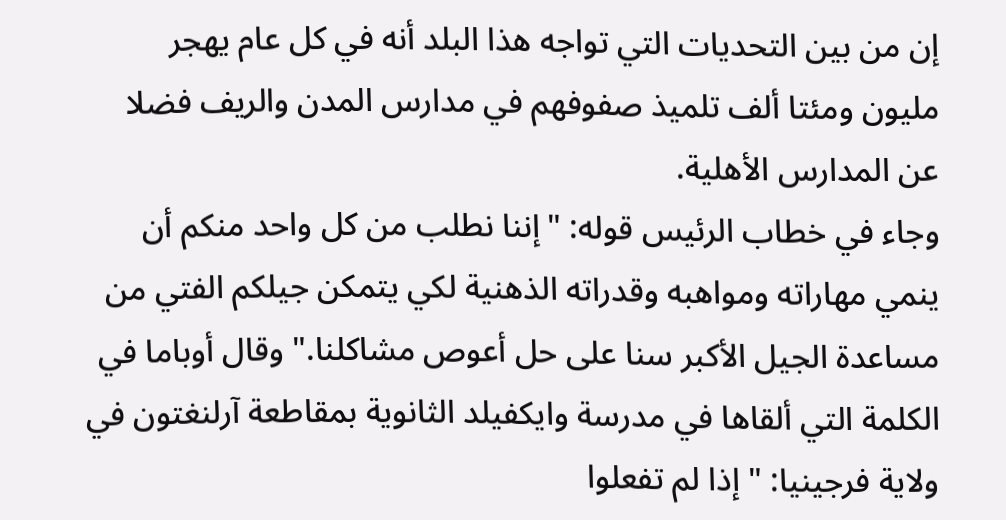إن من بين التحديات التي تواجه هذا البلد أنه في كل عام يهجر مليون ومئتا ألف تلميذ صفوفهم في مدارس المدن والريف فضلا عن المدارس الأهلية.
وجاء في خطاب الرئيس قوله: "إننا نطلب من كل واحد منكم أن ينمي مهاراته ومواهبه وقدراته الذهنية لكي يتمكن جيلكم الفتي من مساعدة الجيل الأكبر سنا على حل أعوص مشاكلنا." وقال أوباما في الكلمة التي ألقاها في مدرسة وايكفيلد الثانوية بمقاطعة آرلنغتون في ولاية فرجينيا: " إذا لم تفعلوا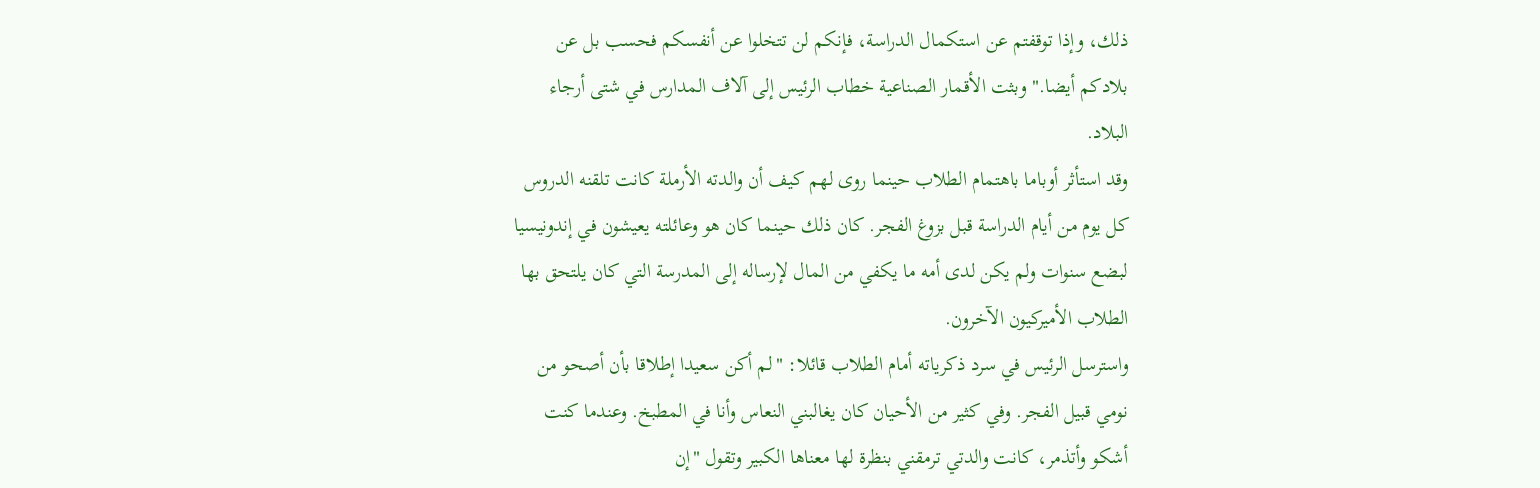ذلك، وإذا توقفتم عن استكمال الدراسة، فإنكم لن تتخلوا عن أنفسكم فحسب بل عن بلادكم أيضا." وبثت الأقمار الصناعية خطاب الرئيس إلى آلاف المدارس في شتى أرجاء البلاد.
وقد استأثر أوباما باهتمام الطلاب حينما روى لهم كيف أن والدته الأرملة كانت تلقنه الدروس كل يوم من أيام الدراسة قبل بزوغ الفجر. كان ذلك حينما كان هو وعائلته يعيشون في إندونيسيا لبضع سنوات ولم يكن لدى أمه ما يكفي من المال لإرساله إلى المدرسة التي كان يلتحق بها الطلاب الأميركيون الآخرون.
واسترسل الرئيس في سرد ذكرياته أمام الطلاب قائلا: "لم أكن سعيدا إطلاقا بأن أصحو من نومي قبيل الفجر. وفي كثير من الأحيان كان يغالبني النعاس وأنا في المطبخ. وعندما كنت أشكو وأتذمر، كانت والدتي ترمقني بنظرة لها معناها الكبير وتقول "إن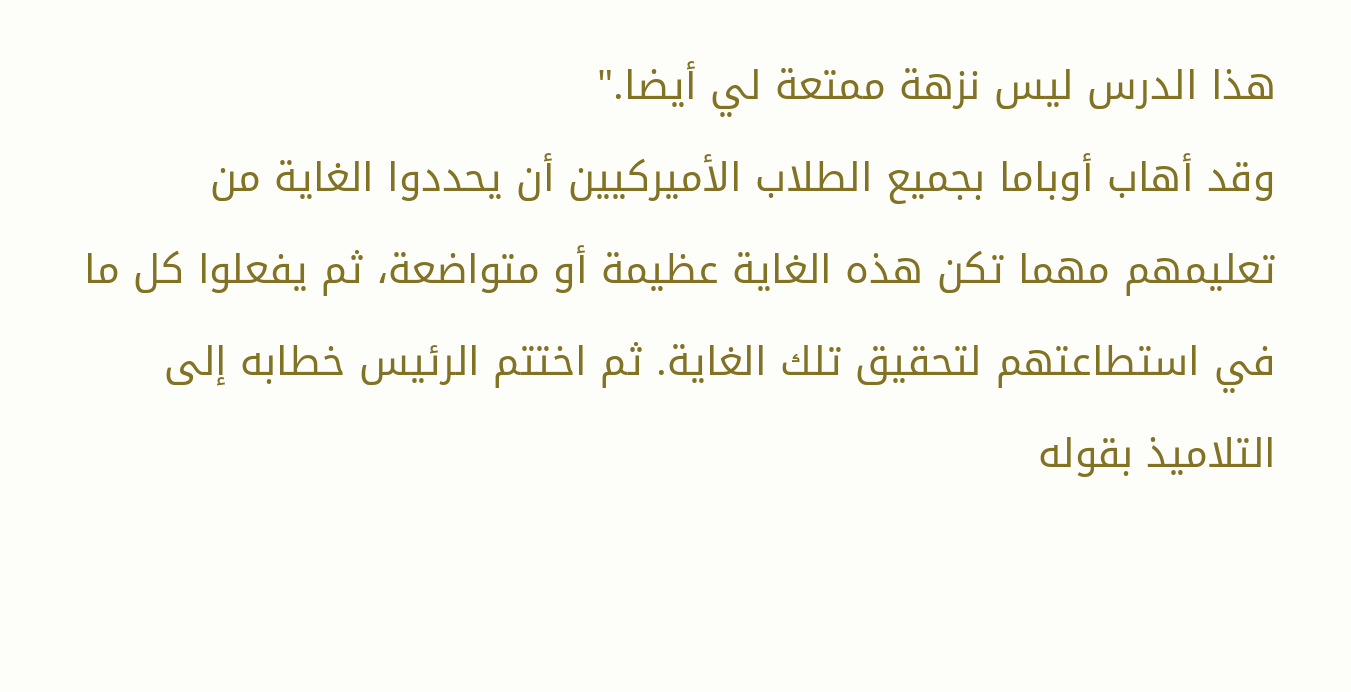هذا الدرس ليس نزهة ممتعة لي أيضا."
وقد أهاب أوباما بجميع الطلاب الأميركيين أن يحددوا الغاية من تعليمهم مهما تكن هذه الغاية عظيمة أو متواضعة، ثم يفعلوا كل ما في استطاعتهم لتحقيق تلك الغاية. ثم اختتم الرئيس خطابه إلى التلاميذ بقوله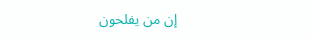إن من يفلحون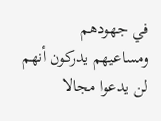في جهودهم ومساعيهم يدركون أنهم لن يدعوا مجالا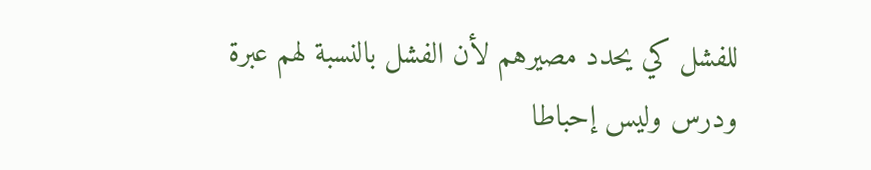للفشل كي يحدد مصيرهم لأن الفشل بالنسبة لهم عبرة ودرس وليس إحباطا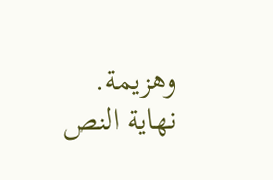وهزيمة.
نهاية النص